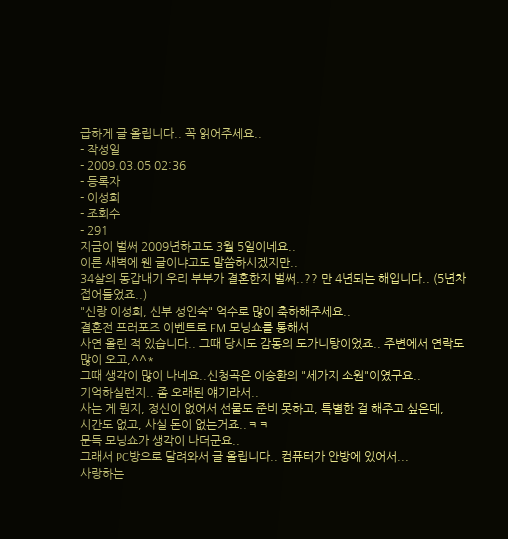급하게 글 올립니다.. 꼭 읽어주세요..
- 작성일
- 2009.03.05 02:36
- 등록자
- 이성희
- 조회수
- 291
지금이 벌써 2009년하고도 3월 5일이네요..
이른 새벽에 웬 글이냐고도 말씀하시겠지만..
34살의 동갑내기 우리 부부가 결혼한지 벌써..?? 만 4년되는 해입니다.. (5년차 접어들었죠..)
"신랑 이성희, 신부 성인숙" 억수로 많이 축하해주세요..
결혼전 프러포즈 이벤트로 FM 모닝쇼를 통해서
사연 올린 적 있습니다.. 그때 당시도 감동의 도가니탕이었죠.. 주변에서 연락도 많이 오고,^^*
그때 생각이 많이 나네요..신청곡은 이승환의 "세가지 소원"이였구요..
기억하실런지.. 좀 오래된 얘기라서..
사는 게 뭔지, 정신이 없어서 선물도 준비 못하고, 특별한 걸 해주고 싶은데,
시간도 없고, 사실 돈이 없는거죠..ㅋㅋ
문득 모닝쇼가 생각이 나더군요..
그래서 PC방으로 달려와서 글 올립니다.. 컴퓨터가 안방에 있어서...
사랑하는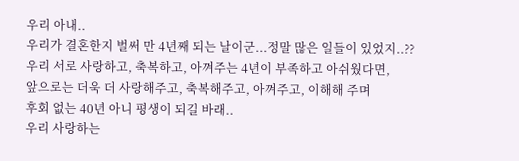우리 아내..
우리가 결혼한지 벌써 만 4년째 되는 날이군...정말 많은 일들이 있었지..??
우리 서로 사랑하고, 축복하고, 아껴주는 4년이 부족하고 아쉬웠다면,
앞으로는 더욱 더 사랑해주고, 축복해주고, 아껴주고, 이해해 주며
후회 없는 40년 아니 평생이 되길 바래..
우리 사랑하는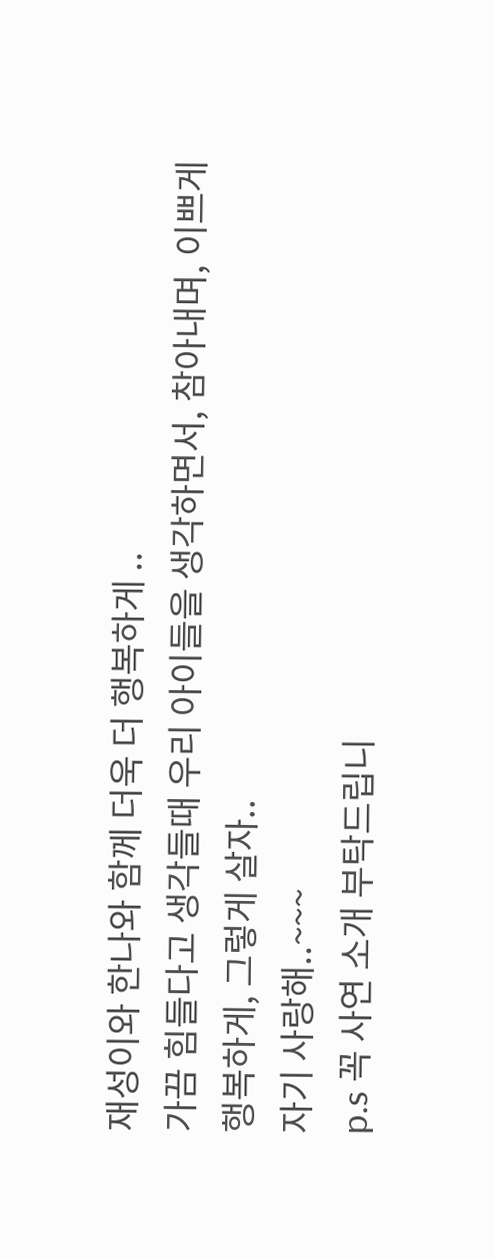재성이와 한나와 함께 더욱 더 행복하게 ..
가끔 힘들다고 생각들때 우리 아이들을 생각하면서, 참아내며, 이쁘게
행복하게, 그렇게 살자..
자기 사랑해..~~~
p.s 꼭 사연 소개 부탁드립니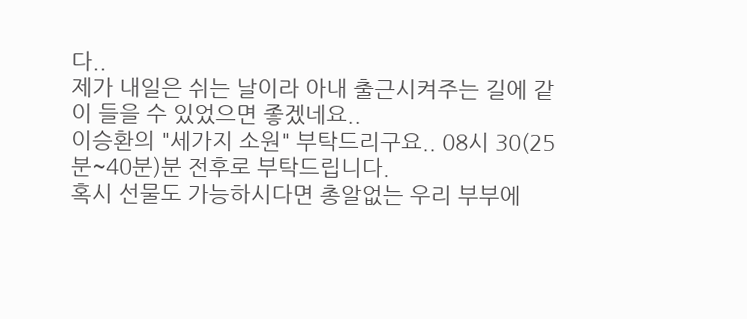다..
제가 내일은 쉬는 날이라 아내 출근시켜주는 길에 같이 들을 수 있었으면 좋겠네요..
이승환의 "세가지 소원" 부탁드리구요.. 08시 30(25분~40분)분 전후로 부탁드립니다.
혹시 선물도 가능하시다면 총알없는 우리 부부에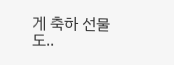게 축하 선물도..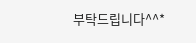부탁드립니다^^*